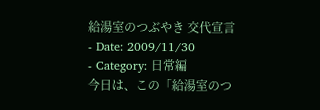給湯室のつぶやき 交代宣言
- Date: 2009/11/30
- Category: 日常編
今日は、この「給湯室のつ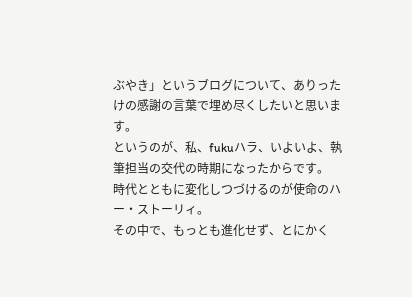ぶやき」というブログについて、ありったけの感謝の言葉で埋め尽くしたいと思います。
というのが、私、fukuハラ、いよいよ、執筆担当の交代の時期になったからです。
時代とともに変化しつづけるのが使命のハー・ストーリィ。
その中で、もっとも進化せず、とにかく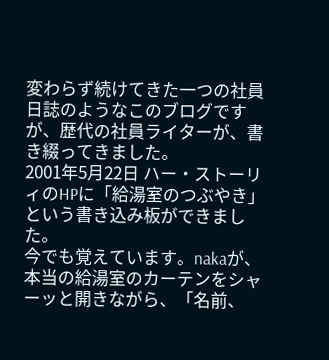変わらず続けてきた一つの社員日誌のようなこのブログですが、歴代の社員ライターが、書き綴ってきました。
2001年5月22日 ハー・ストーリィのHPに「給湯室のつぶやき」という書き込み板ができました。
今でも覚えています。nakaが、本当の給湯室のカーテンをシャーッと開きながら、「名前、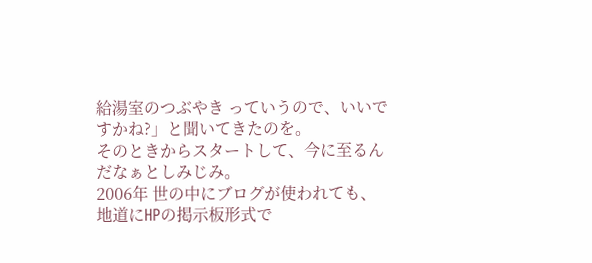給湯室のつぶやき っていうので、いいですかね?」と聞いてきたのを。
そのときからスタートして、今に至るんだなぁとしみじみ。
2006年 世の中にブログが使われても、地道にHPの掲示板形式で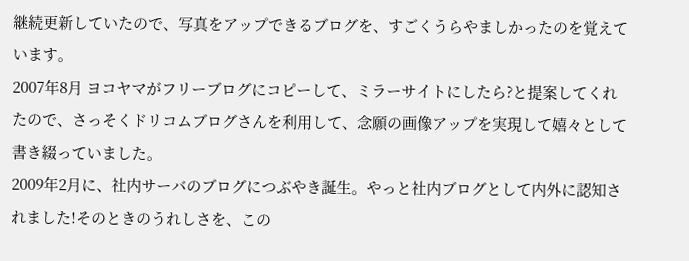継続更新していたので、写真をアップできるブログを、すごくうらやましかったのを覚えています。
2007年8月 ヨコヤマがフリーブログにコピーして、ミラーサイトにしたら?と提案してくれたので、さっそくドリコムブログさんを利用して、念願の画像アップを実現して嬉々として書き綴っていました。
2009年2月に、社内サーバのブログにつぶやき誕生。やっと社内ブログとして内外に認知されました!そのときのうれしさを、この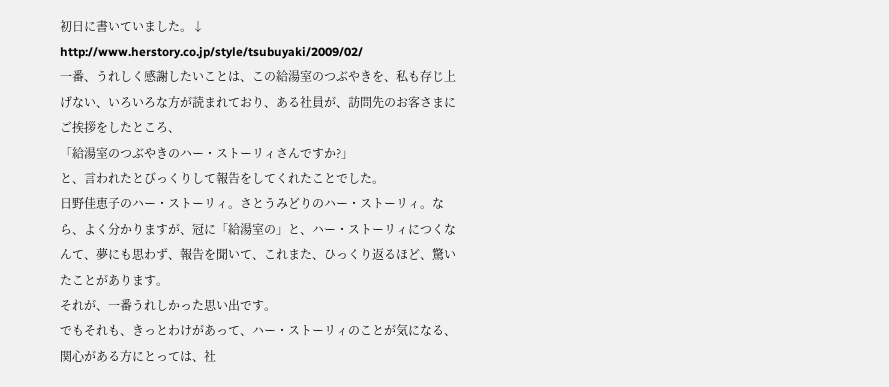初日に書いていました。↓
http://www.herstory.co.jp/style/tsubuyaki/2009/02/
一番、うれしく感謝したいことは、この給湯室のつぶやきを、私も存じ上げない、いろいろな方が読まれており、ある社員が、訪問先のお客さまにご挨拶をしたところ、
「給湯室のつぶやきのハー・ストーリィさんですか?」
と、言われたとびっくりして報告をしてくれたことでした。
日野佳恵子のハー・ストーリィ。さとうみどりのハー・ストーリィ。なら、よく分かりますが、冠に「給湯室の」と、ハー・ストーリィにつくなんて、夢にも思わず、報告を聞いて、これまた、ひっくり返るほど、驚いたことがあります。
それが、一番うれしかった思い出です。
でもそれも、きっとわけがあって、ハー・ストーリィのことが気になる、関心がある方にとっては、社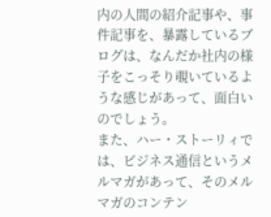内の人間の紹介記事や、事件記事を、暴露しているブログは、なんだか社内の様子をこっそり覗いているような感じがあって、面白いのでしょう。
また、ハー・ストーリィでは、ビジネス通信というメルマガがあって、そのメルマガのコンテン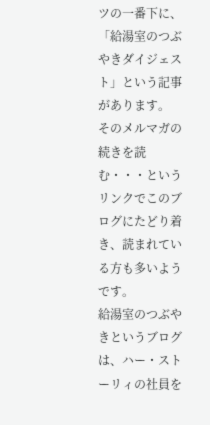ツの一番下に、「給湯室のつぶやきダイジェスト」という記事があります。
そのメルマガの続きを読む・・・というリンクでこのブログにたどり着き、読まれている方も多いようです。
給湯室のつぶやきというブログは、ハー・ストーリィの社員を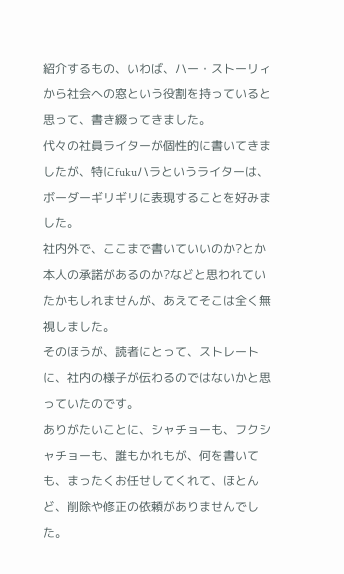紹介するもの、いわば、ハー・ストーリィから社会への窓という役割を持っていると思って、書き綴ってきました。
代々の社員ライターが個性的に書いてきましたが、特にfukuハラというライターは、ボーダーギリギリに表現することを好みました。
社内外で、ここまで書いていいのか?とか本人の承諾があるのか?などと思われていたかもしれませんが、あえてそこは全く無視しました。
そのほうが、読者にとって、ストレートに、社内の様子が伝わるのではないかと思っていたのです。
ありがたいことに、シャチョーも、フクシャチョーも、誰もかれもが、何を書いても、まったくお任せしてくれて、ほとんど、削除や修正の依頼がありませんでした。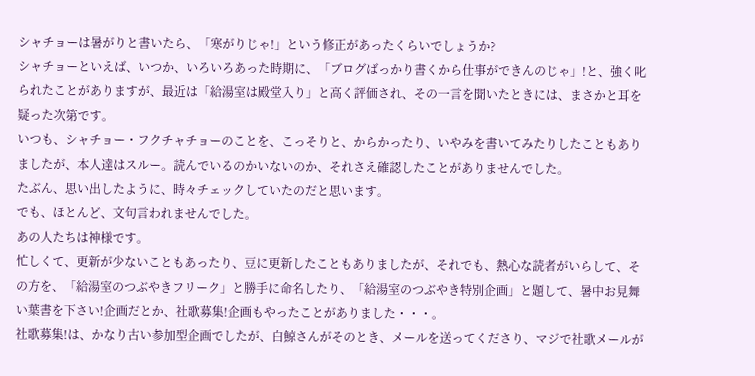シャチョーは暑がりと書いたら、「寒がりじゃ!」という修正があったくらいでしょうか?
シャチョーといえば、いつか、いろいろあった時期に、「ブログばっかり書くから仕事ができんのじゃ」!と、強く叱られたことがありますが、最近は「給湯室は殿堂入り」と高く評価され、その一言を聞いたときには、まさかと耳を疑った次第です。
いつも、シャチョー・フクチャチョーのことを、こっそりと、からかったり、いやみを書いてみたりしたこともありましたが、本人達はスルー。読んでいるのかいないのか、それさえ確認したことがありませんでした。
たぶん、思い出したように、時々チェックしていたのだと思います。
でも、ほとんど、文句言われませんでした。
あの人たちは神様です。
忙しくて、更新が少ないこともあったり、豆に更新したこともありましたが、それでも、熱心な読者がいらして、その方を、「給湯室のつぶやきフリーク」と勝手に命名したり、「給湯室のつぶやき特別企画」と題して、暑中お見舞い葉書を下さい!企画だとか、社歌募集!企画もやったことがありました・・・。
社歌募集!は、かなり古い参加型企画でしたが、白鯨さんがそのとき、メールを送ってくださり、マジで社歌メールが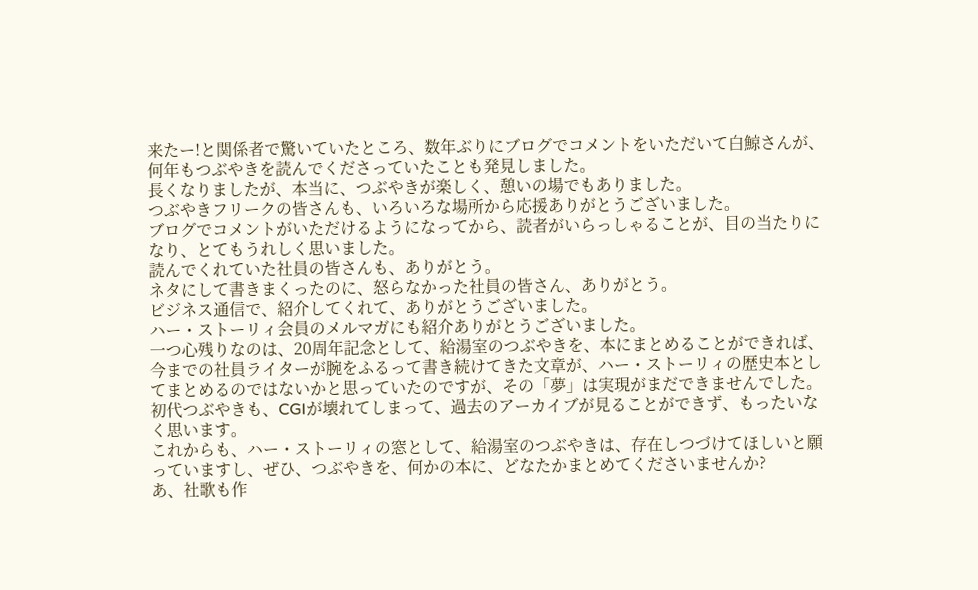来たー!と関係者で驚いていたところ、数年ぶりにブログでコメントをいただいて白鯨さんが、何年もつぶやきを読んでくださっていたことも発見しました。
長くなりましたが、本当に、つぶやきが楽しく、憩いの場でもありました。
つぶやきフリークの皆さんも、いろいろな場所から応援ありがとうございました。
ブログでコメントがいただけるようになってから、読者がいらっしゃることが、目の当たりになり、とてもうれしく思いました。
読んでくれていた社員の皆さんも、ありがとう。
ネタにして書きまくったのに、怒らなかった社員の皆さん、ありがとう。
ビジネス通信で、紹介してくれて、ありがとうございました。
ハー・ストーリィ会員のメルマガにも紹介ありがとうございました。
一つ心残りなのは、20周年記念として、給湯室のつぶやきを、本にまとめることができれば、今までの社員ライターが腕をふるって書き続けてきた文章が、ハー・ストーリィの歴史本としてまとめるのではないかと思っていたのですが、その「夢」は実現がまだできませんでした。
初代つぶやきも、CGIが壊れてしまって、過去のアーカイブが見ることができず、もったいなく思います。
これからも、ハー・ストーリィの窓として、給湯室のつぶやきは、存在しつづけてほしいと願っていますし、ぜひ、つぶやきを、何かの本に、どなたかまとめてくださいませんか?
あ、社歌も作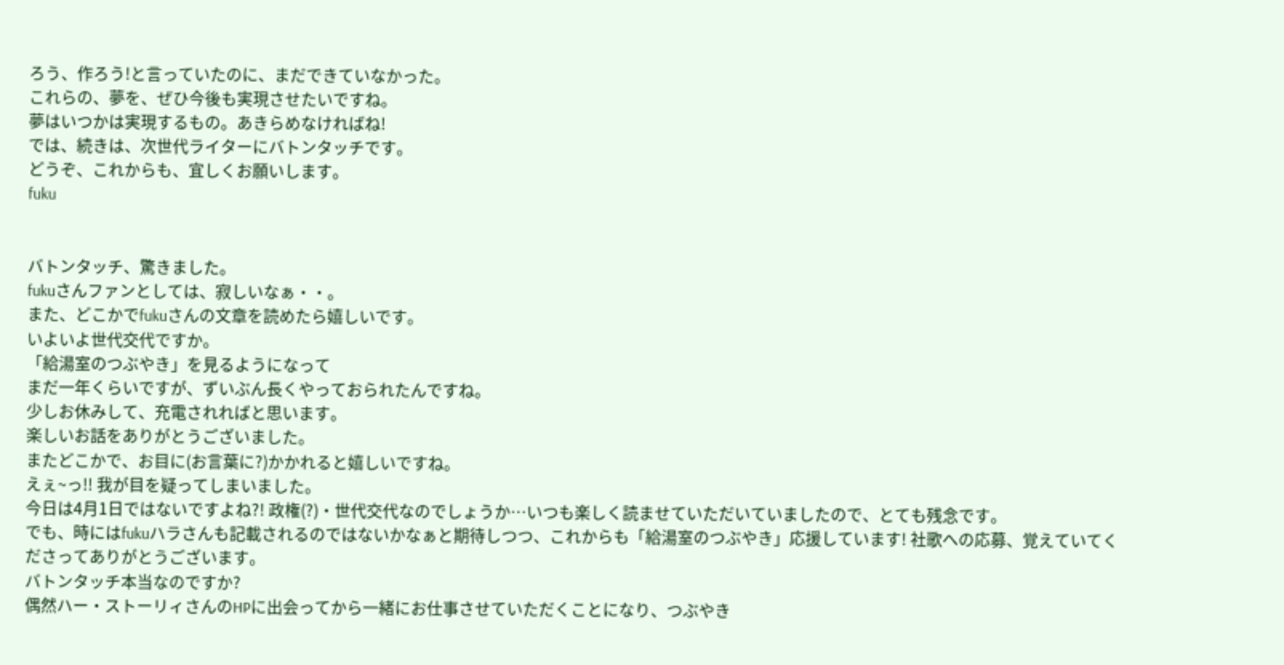ろう、作ろう!と言っていたのに、まだできていなかった。
これらの、夢を、ぜひ今後も実現させたいですね。
夢はいつかは実現するもの。あきらめなければね!
では、続きは、次世代ライターにバトンタッチです。
どうぞ、これからも、宜しくお願いします。
fuku


バトンタッチ、驚きました。
fukuさんファンとしては、寂しいなぁ・・。
また、どこかでfukuさんの文章を読めたら嬉しいです。
いよいよ世代交代ですか。
「給湯室のつぶやき」を見るようになって
まだ一年くらいですが、ずいぶん長くやっておられたんですね。
少しお休みして、充電されればと思います。
楽しいお話をありがとうございました。
またどこかで、お目に(お言葉に?)かかれると嬉しいですね。
えぇ~っ!! 我が目を疑ってしまいました。
今日は4月1日ではないですよね?! 政権(?)・世代交代なのでしょうか…いつも楽しく読ませていただいていましたので、とても残念です。
でも、時にはfukuハラさんも記載されるのではないかなぁと期待しつつ、これからも「給湯室のつぶやき」応援しています! 社歌への応募、覚えていてくださってありがとうございます。
バトンタッチ本当なのですか?
偶然ハー・ストーリィさんのHPに出会ってから一緒にお仕事させていただくことになり、つぶやき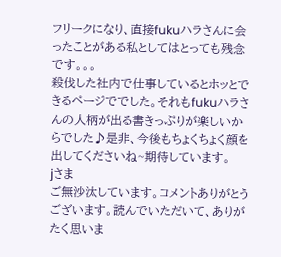フリークになり、直接fukuハラさんに会ったことがある私としてはとっても残念です。。。
殺伐した社内で仕事しているとホッとできるページででした。それもfukuハラさんの人柄が出る書きっぷりが楽しいからでした♪是非、今後もちょくちょく顔を出してくださいね~期待しています。
jさま
ご無沙汰しています。コメントありがとうございます。読んでいただいて、ありがたく思いま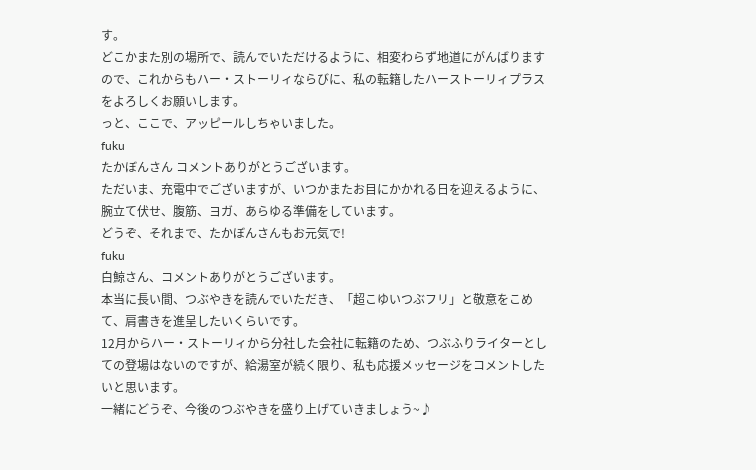す。
どこかまた別の場所で、読んでいただけるように、相変わらず地道にがんばりますので、これからもハー・ストーリィならびに、私の転籍したハーストーリィプラスをよろしくお願いします。
っと、ここで、アッピールしちゃいました。
fuku
たかぼんさん コメントありがとうございます。
ただいま、充電中でございますが、いつかまたお目にかかれる日を迎えるように、腕立て伏せ、腹筋、ヨガ、あらゆる準備をしています。
どうぞ、それまで、たかぼんさんもお元気で!
fuku
白鯨さん、コメントありがとうございます。
本当に長い間、つぶやきを読んでいただき、「超こゆいつぶフリ」と敬意をこめて、肩書きを進呈したいくらいです。
12月からハー・ストーリィから分社した会社に転籍のため、つぶふりライターとしての登場はないのですが、給湯室が続く限り、私も応援メッセージをコメントしたいと思います。
一緒にどうぞ、今後のつぶやきを盛り上げていきましょう~♪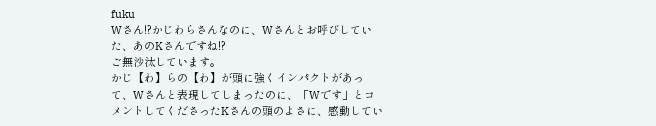fuku
Wさん!?かじわらさんなのに、Wさんとお呼びしていた、あのKさんですね!?
ご無沙汰しています。
かじ【わ】らの【わ】が頭に強くインパクトがあって、Wさんと表現してしまったのに、「Wです」とコメントしてくださったKさんの頭のよさに、感動してい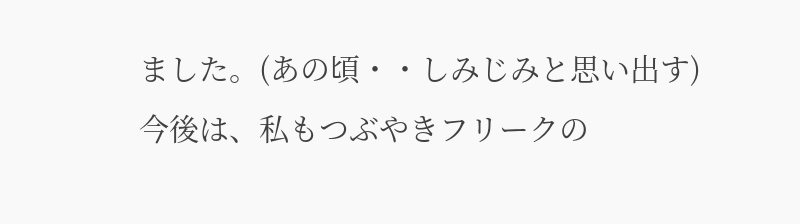ました。(あの頃・・しみじみと思い出す)
今後は、私もつぶやきフリークの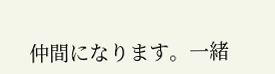仲間になります。一緒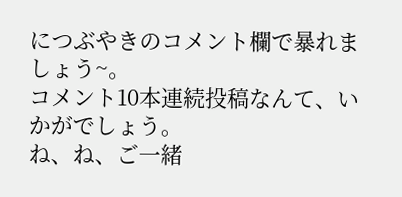につぶやきのコメント欄で暴れましょう~。
コメント10本連続投稿なんて、いかがでしょう。
ね、ね、ご一緒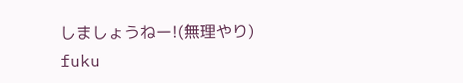しましょうねー!(無理やり)
fuku